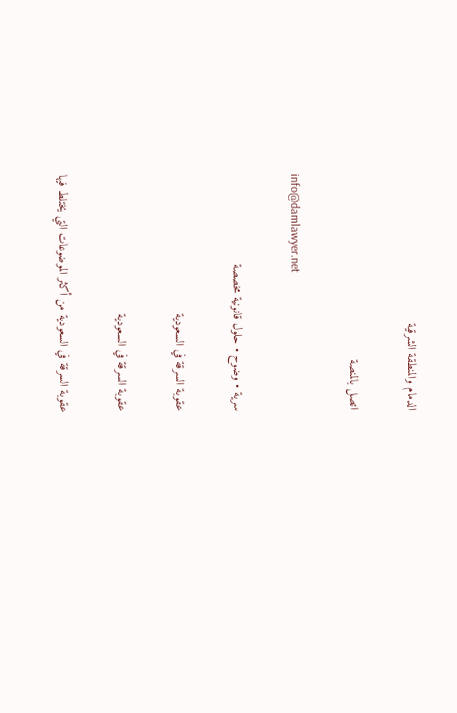الدمام والمنطقة الشرقية

اتصل بالمنصة

info@damlawyer.net

سرية • وضوح • حلول قانونية مخصصة

عقوبة السرقة في السعودية

عقوبة السرقة في السعودية

عقوبة السرقة في السعودية من أكثر الموضوعات التي يختلط فيها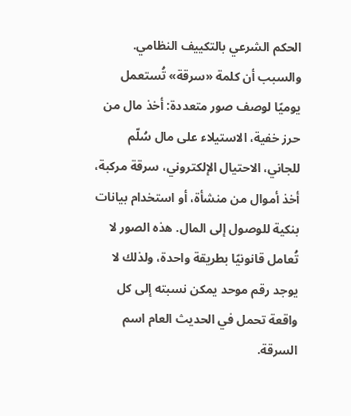الحكم الشرعي بالتكييف النظامي. والسبب أن كلمة «سرقة» تُستعمل يوميًا لوصف صور متعددة: أخذ مال من حرز خفية، الاستيلاء على مال سُلّم للجاني، الاحتيال الإلكتروني، سرقة مركبة، أخذ أموال من منشأة، أو استخدام بيانات بنكية للوصول إلى المال. هذه الصور لا تُعامل قانونيًا بطريقة واحدة، ولذلك لا يوجد رقم موحد يمكن نسبته إلى كل واقعة تحمل في الحديث العام اسم السرقة.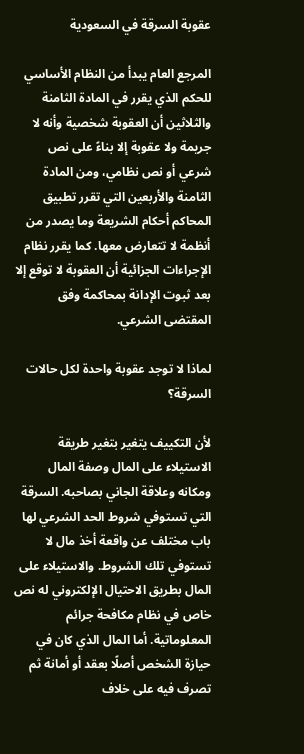عقوبة السرقة في السعودية

المرجع العام يبدأ من النظام الأساسي للحكم الذي يقرر في المادة الثامنة والثلاثين أن العقوبة شخصية وأنه لا جريمة ولا عقوبة إلا بناءً على نص شرعي أو نص نظامي، ومن المادة الثامنة والأربعين التي تقرر تطبيق المحاكم أحكام الشريعة وما يصدر من أنظمة لا تتعارض معها. كما يقرر نظام الإجراءات الجزائية أن العقوبة لا توقع إلا بعد ثبوت الإدانة بمحاكمة وفق المقتضى الشرعي.

لماذا لا توجد عقوبة واحدة لكل حالات السرقة؟

لأن التكييف يتغير بتغير طريقة الاستيلاء على المال وصفة المال ومكانه وعلاقة الجاني بصاحبه. السرقة التي تستوفي شروط الحد الشرعي لها باب مختلف عن واقعة أخذ مال لا تستوفي تلك الشروط. والاستيلاء على المال بطريق الاحتيال الإلكتروني له نص خاص في نظام مكافحة جرائم المعلوماتية. أما المال الذي كان في حيازة الشخص أصلًا بعقد أو أمانة ثم تصرف فيه على خلاف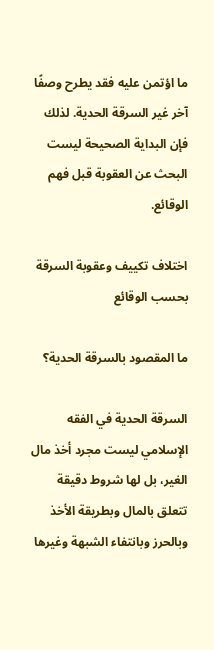ما اؤتمن عليه فقد يطرح وصفًا آخر غير السرقة الحدية. لذلك فإن البداية الصحيحة ليست البحث عن العقوبة قبل فهم الوقائع.

اختلاف تكييف وعقوبة السرقة بحسب الوقائع

ما المقصود بالسرقة الحدية؟

السرقة الحدية في الفقه الإسلامي ليست مجرد أخذ مال الغير، بل لها شروط دقيقة تتعلق بالمال وبطريقة الأخذ وبالحرز وبانتفاء الشبهة وغيرها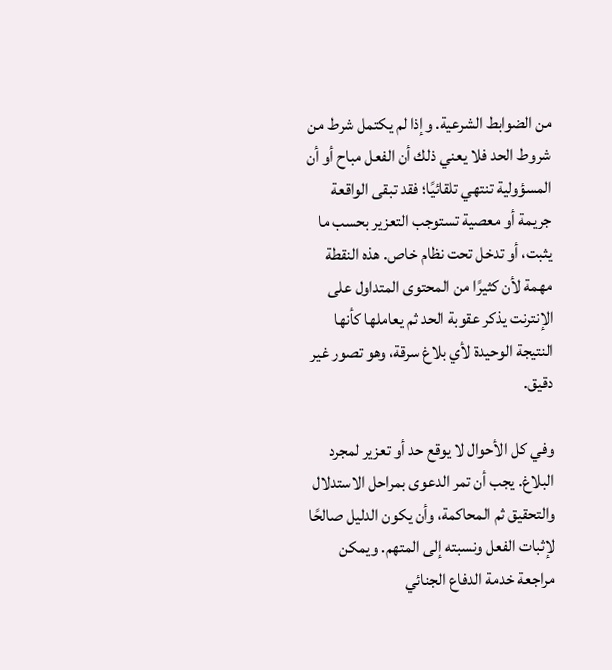من الضوابط الشرعية. وإذا لم يكتمل شرط من شروط الحد فلا يعني ذلك أن الفعل مباح أو أن المسؤولية تنتهي تلقائيًا؛ فقد تبقى الواقعة جريمة أو معصية تستوجب التعزير بحسب ما يثبت، أو تدخل تحت نظام خاص. هذه النقطة مهمة لأن كثيرًا من المحتوى المتداول على الإنترنت يذكر عقوبة الحد ثم يعاملها كأنها النتيجة الوحيدة لأي بلاغ سرقة، وهو تصور غير دقيق.

وفي كل الأحوال لا يوقع حد أو تعزير لمجرد البلاغ. يجب أن تمر الدعوى بمراحل الاستدلال والتحقيق ثم المحاكمة، وأن يكون الدليل صالحًا لإثبات الفعل ونسبته إلى المتهم. ويمكن مراجعة خدمة الدفاع الجنائي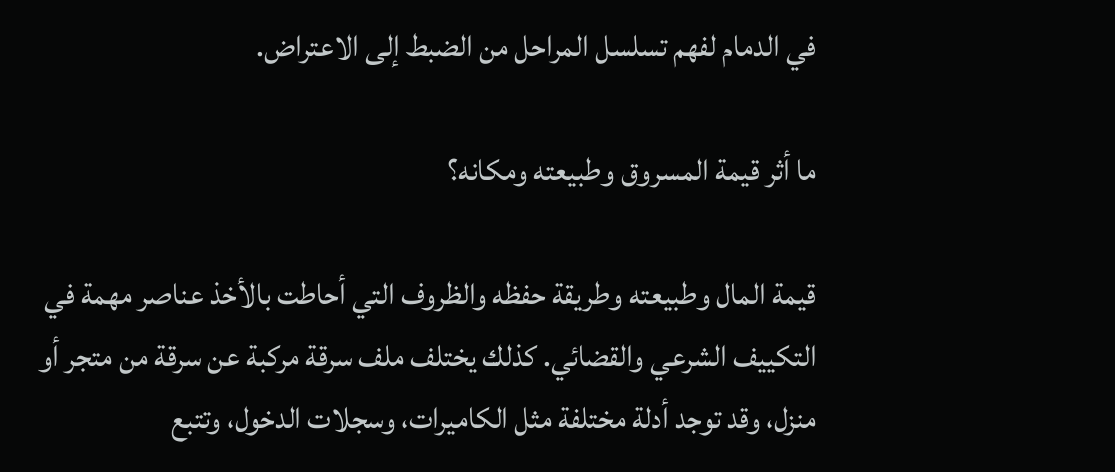في الدمام لفهم تسلسل المراحل من الضبط إلى الاعتراض.

ما أثر قيمة المسروق وطبيعته ومكانه؟

قيمة المال وطبيعته وطريقة حفظه والظروف التي أحاطت بالأخذ عناصر مهمة في التكييف الشرعي والقضائي. كذلك يختلف ملف سرقة مركبة عن سرقة من متجر أو منزل، وقد توجد أدلة مختلفة مثل الكاميرات، وسجلات الدخول، وتتبع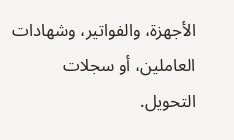الأجهزة، والفواتير، وشهادات العاملين، أو سجلات التحويل.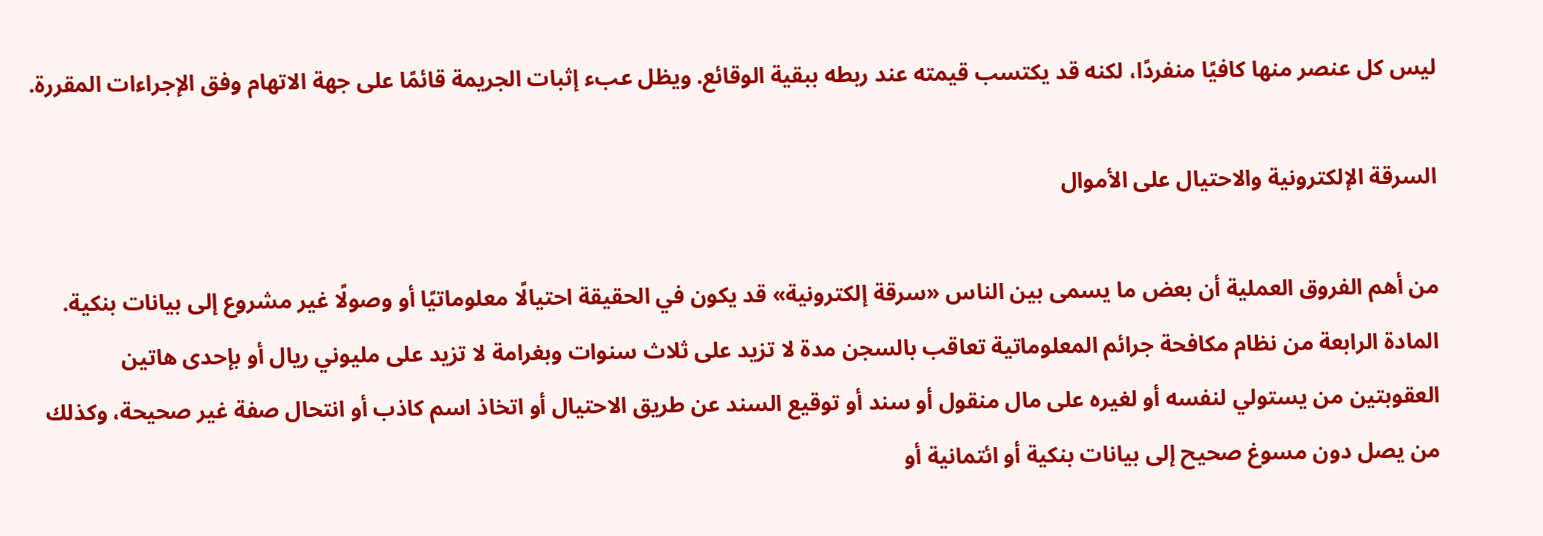ليس كل عنصر منها كافيًا منفردًا، لكنه قد يكتسب قيمته عند ربطه ببقية الوقائع. ويظل عبء إثبات الجريمة قائمًا على جهة الاتهام وفق الإجراءات المقررة.

السرقة الإلكترونية والاحتيال على الأموال

من أهم الفروق العملية أن بعض ما يسمى بين الناس «سرقة إلكترونية» قد يكون في الحقيقة احتيالًا معلوماتيًا أو وصولًا غير مشروع إلى بيانات بنكية. المادة الرابعة من نظام مكافحة جرائم المعلوماتية تعاقب بالسجن مدة لا تزيد على ثلاث سنوات وبغرامة لا تزيد على مليوني ريال أو بإحدى هاتين العقوبتين من يستولي لنفسه أو لغيره على مال منقول أو سند أو توقيع السند عن طريق الاحتيال أو اتخاذ اسم كاذب أو انتحال صفة غير صحيحة، وكذلك من يصل دون مسوغ صحيح إلى بيانات بنكية أو ائتمانية أو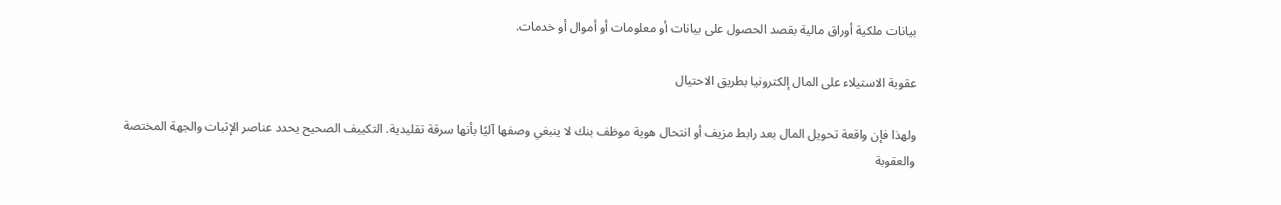بيانات ملكية أوراق مالية بقصد الحصول على بيانات أو معلومات أو أموال أو خدمات.

عقوبة الاستيلاء على المال إلكترونيا بطريق الاحتيال

ولهذا فإن واقعة تحويل المال بعد رابط مزيف أو انتحال هوية موظف بنك لا ينبغي وصفها آليًا بأنها سرقة تقليدية. التكييف الصحيح يحدد عناصر الإثبات والجهة المختصة والعقوبة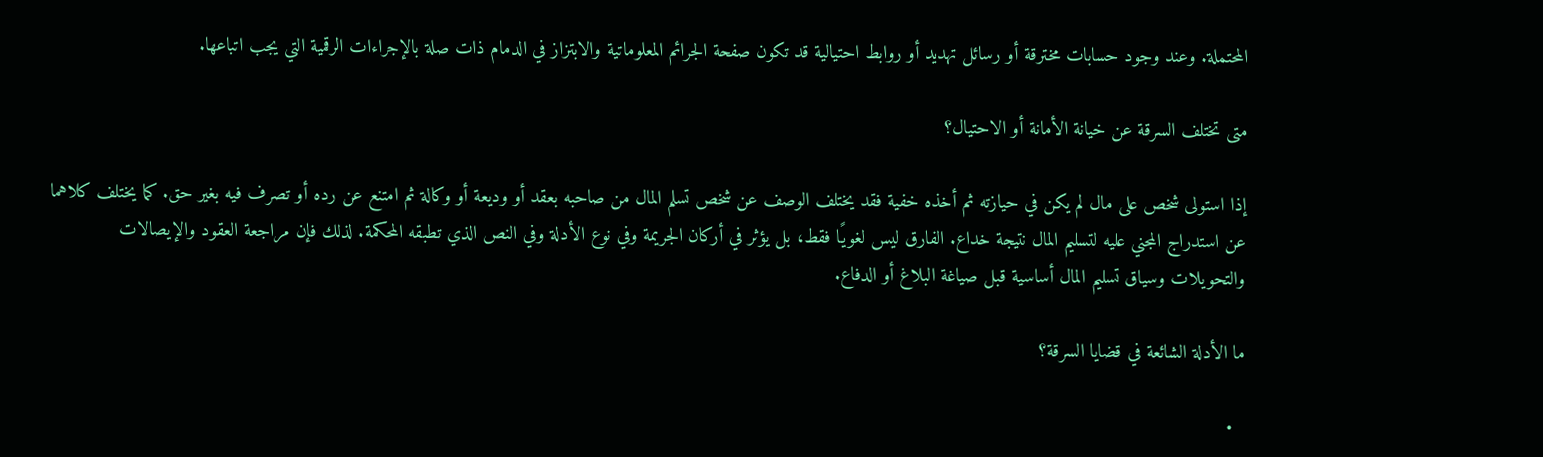المحتملة. وعند وجود حسابات مخترقة أو رسائل تهديد أو روابط احتيالية قد تكون صفحة الجرائم المعلوماتية والابتزاز في الدمام ذات صلة بالإجراءات الرقمية التي يجب اتباعها.

متى تختلف السرقة عن خيانة الأمانة أو الاحتيال؟

إذا استولى شخص على مال لم يكن في حيازته ثم أخذه خفية فقد يختلف الوصف عن شخص تسلم المال من صاحبه بعقد أو وديعة أو وكالة ثم امتنع عن رده أو تصرف فيه بغير حق. كما يختلف كلاهما عن استدراج المجني عليه لتسليم المال نتيجة خداع. الفارق ليس لغويًا فقط، بل يؤثر في أركان الجريمة وفي نوع الأدلة وفي النص الذي تطبقه المحكمة. لذلك فإن مراجعة العقود والإيصالات والتحويلات وسياق تسليم المال أساسية قبل صياغة البلاغ أو الدفاع.

ما الأدلة الشائعة في قضايا السرقة؟

  •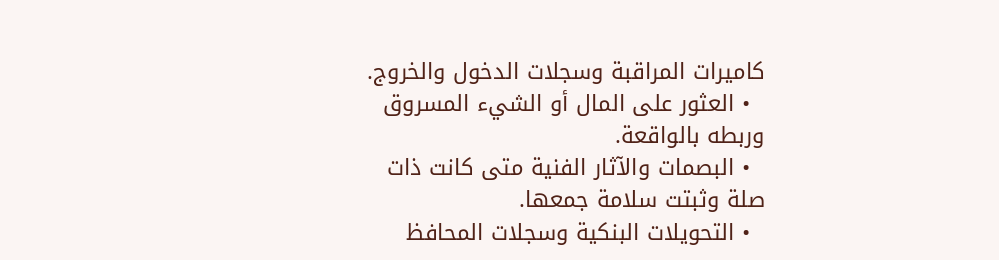كاميرات المراقبة وسجلات الدخول والخروج.
  • العثور على المال أو الشيء المسروق وربطه بالواقعة.
  • البصمات والآثار الفنية متى كانت ذات صلة وثبتت سلامة جمعها.
  • التحويلات البنكية وسجلات المحافظ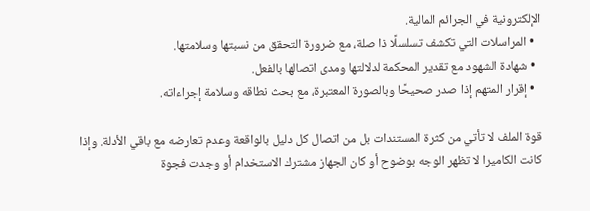الإلكترونية في الجرائم المالية.
  • المراسلات التي تكشف تسلسلًا ذا صلة، مع ضرورة التحقق من نسبتها وسلامتها.
  • شهادة الشهود مع تقدير المحكمة لدلالتها ومدى اتصالها بالفعل.
  • إقرار المتهم إذا صدر صحيحًا وبالصورة المعتبرة، مع بحث نطاقه وسلامة إجراءاته.

قوة الملف لا تأتي من كثرة المستندات بل من اتصال كل دليل بالواقعة وعدم تعارضه مع باقي الأدلة. وإذا كانت الكاميرا لا تظهر الوجه بوضوح أو كان الجهاز مشترك الاستخدام أو وجدت فجوة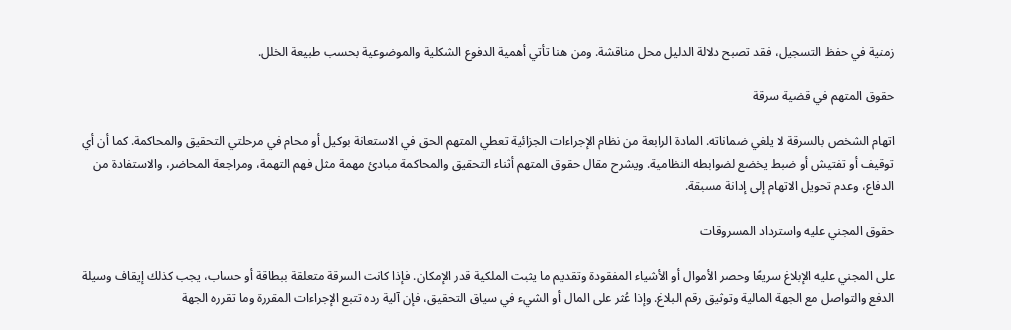زمنية في حفظ التسجيل، فقد تصبح دلالة الدليل محل مناقشة. ومن هنا تأتي أهمية الدفوع الشكلية والموضوعية بحسب طبيعة الخلل.

حقوق المتهم في قضية سرقة

اتهام الشخص بالسرقة لا يلغي ضماناته. المادة الرابعة من نظام الإجراءات الجزائية تعطي المتهم الحق في الاستعانة بوكيل أو محام في مرحلتي التحقيق والمحاكمة. كما أن أي توقيف أو تفتيش أو ضبط يخضع لضوابطه النظامية. ويشرح مقال حقوق المتهم أثناء التحقيق والمحاكمة مبادئ مهمة مثل فهم التهمة، ومراجعة المحاضر، والاستفادة من الدفاع، وعدم تحويل الاتهام إلى إدانة مسبقة.

حقوق المجني عليه واسترداد المسروقات

على المجني عليه الإبلاغ سريعًا وحصر الأموال أو الأشياء المفقودة وتقديم ما يثبت الملكية قدر الإمكان. فإذا كانت السرقة متعلقة ببطاقة أو حساب، يجب كذلك إيقاف وسيلة الدفع والتواصل مع الجهة المالية وتوثيق رقم البلاغ. وإذا عُثر على المال أو الشيء في سياق التحقيق، فإن آلية رده تتبع الإجراءات المقررة وما تقرره الجهة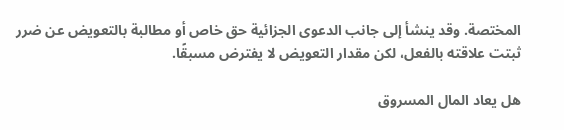المختصة. وقد ينشأ إلى جانب الدعوى الجزائية حق خاص أو مطالبة بالتعويض عن ضرر ثبتت علاقته بالفعل، لكن مقدار التعويض لا يفترض مسبقًا.

هل يعاد المال المسروق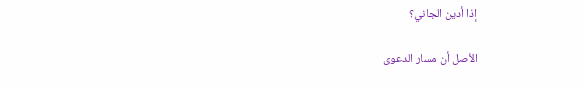إذا أدين الجاني؟

الأصل أن مسار الدعوى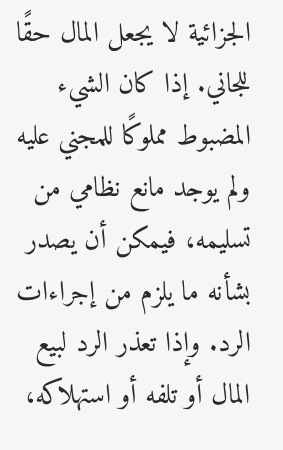الجزائية لا يجعل المال حقًا للجاني. إذا كان الشيء المضبوط مملوكًا للمجني عليه ولم يوجد مانع نظامي من تسليمه، فيمكن أن يصدر بشأنه ما يلزم من إجراءات الرد. وإذا تعذر الرد لبيع المال أو تلفه أو استهلاكه،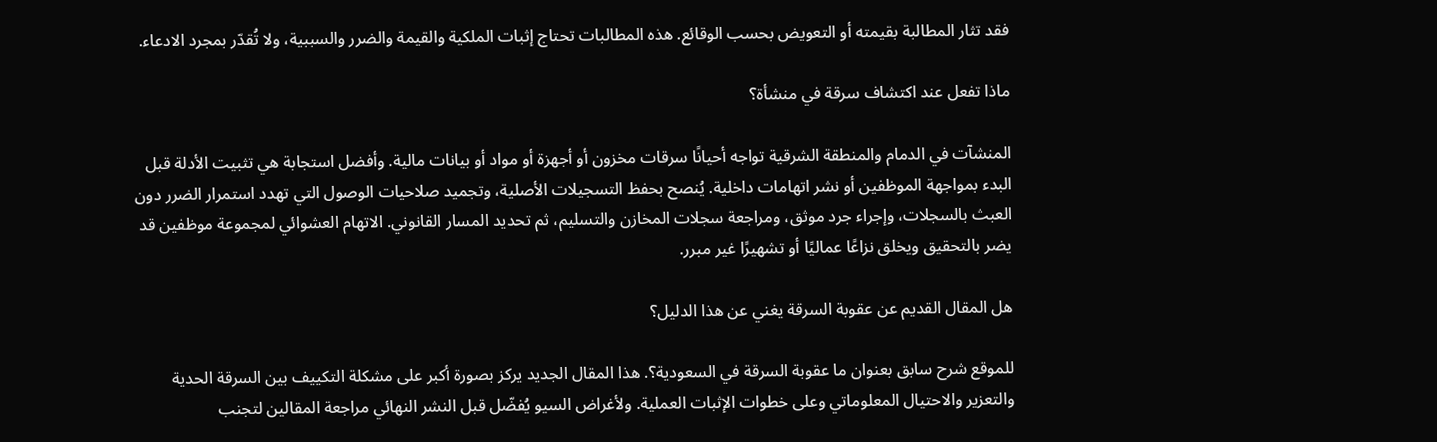فقد تثار المطالبة بقيمته أو التعويض بحسب الوقائع. هذه المطالبات تحتاج إثبات الملكية والقيمة والضرر والسببية، ولا تُقدّر بمجرد الادعاء.

ماذا تفعل عند اكتشاف سرقة في منشأة؟

المنشآت في الدمام والمنطقة الشرقية تواجه أحيانًا سرقات مخزون أو أجهزة أو مواد أو بيانات مالية. وأفضل استجابة هي تثبيت الأدلة قبل البدء بمواجهة الموظفين أو نشر اتهامات داخلية. يُنصح بحفظ التسجيلات الأصلية، وتجميد صلاحيات الوصول التي تهدد استمرار الضرر دون العبث بالسجلات، وإجراء جرد موثق، ومراجعة سجلات المخازن والتسليم، ثم تحديد المسار القانوني. الاتهام العشوائي لمجموعة موظفين قد يضر بالتحقيق ويخلق نزاعًا عماليًا أو تشهيرًا غير مبرر.

هل المقال القديم عن عقوبة السرقة يغني عن هذا الدليل؟

للموقع شرح سابق بعنوان ما عقوبة السرقة في السعودية؟. هذا المقال الجديد يركز بصورة أكبر على مشكلة التكييف بين السرقة الحدية والتعزير والاحتيال المعلوماتي وعلى خطوات الإثبات العملية. ولأغراض السيو يُفضّل قبل النشر النهائي مراجعة المقالين لتجنب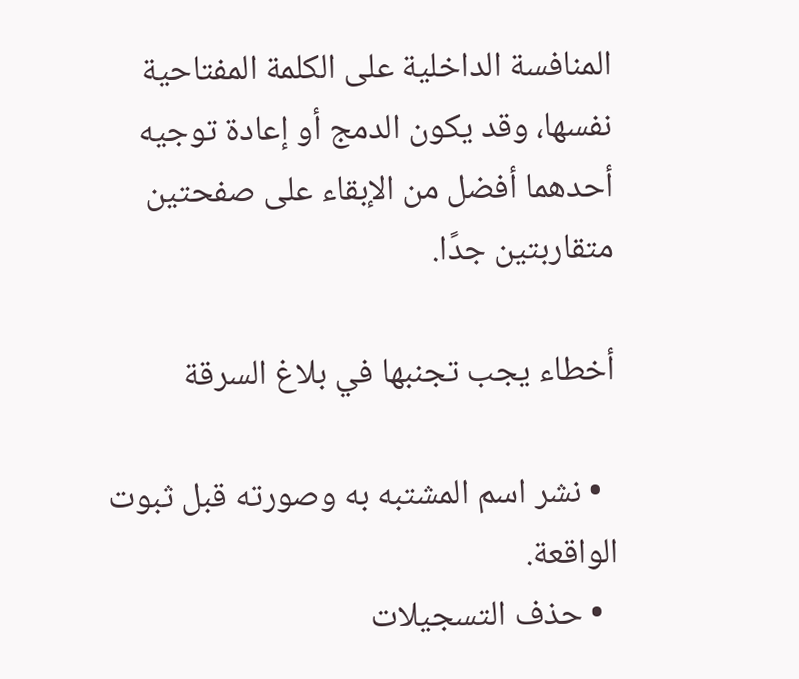المنافسة الداخلية على الكلمة المفتاحية نفسها، وقد يكون الدمج أو إعادة توجيه أحدهما أفضل من الإبقاء على صفحتين متقاربتين جدًا.

أخطاء يجب تجنبها في بلاغ السرقة

  • نشر اسم المشتبه به وصورته قبل ثبوت الواقعة.
  • حذف التسجيلات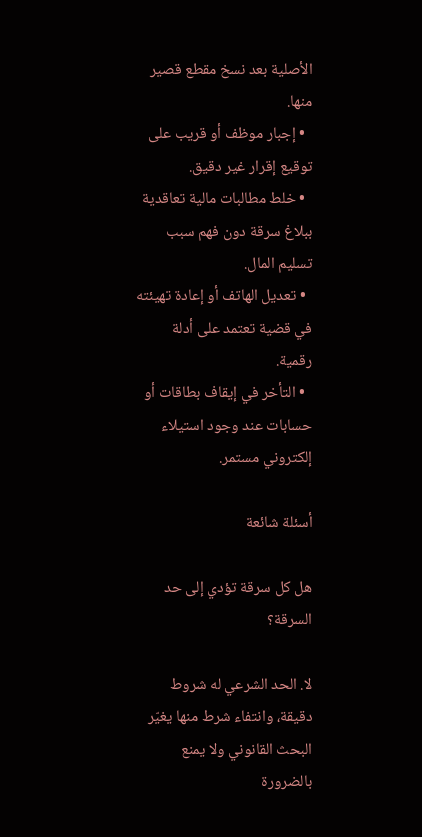الأصلية بعد نسخ مقطع قصير منها.
  • إجبار موظف أو قريب على توقيع إقرار غير دقيق.
  • خلط مطالبات مالية تعاقدية ببلاغ سرقة دون فهم سبب تسليم المال.
  • تعديل الهاتف أو إعادة تهيئته في قضية تعتمد على أدلة رقمية.
  • التأخر في إيقاف بطاقات أو حسابات عند وجود استيلاء إلكتروني مستمر.

أسئلة شائعة

هل كل سرقة تؤدي إلى حد السرقة؟

لا. الحد الشرعي له شروط دقيقة، وانتفاء شرط منها يغيّر البحث القانوني ولا يمنع بالضرورة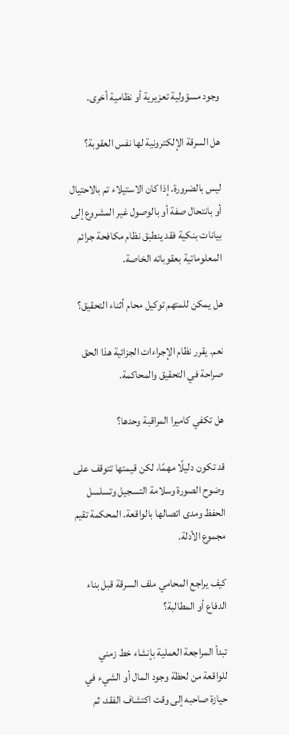وجود مسؤولية تعزيرية أو نظامية أخرى.

هل السرقة الإلكترونية لها نفس العقوبة؟

ليس بالضرورة. إذا كان الاستيلاء تم بالاحتيال أو بانتحال صفة أو بالوصول غير المشروع إلى بيانات بنكية فقد ينطبق نظام مكافحة جرائم المعلوماتية بعقوباته الخاصة.

هل يمكن للمتهم توكيل محام أثناء التحقيق؟

نعم. يقرر نظام الإجراءات الجزائية هذا الحق صراحة في التحقيق والمحاكمة.

هل تكفي كاميرا المراقبة وحدها؟

قد تكون دليلًا مهمًا، لكن قيمتها تتوقف على وضوح الصورة وسلامة التسجيل وتسلسل الحفظ ومدى اتصالها بالواقعة. المحكمة تقيم مجموع الأدلة.

كيف يراجع المحامي ملف السرقة قبل بناء الدفاع أو المطالبة؟

تبدأ المراجعة العملية بإنشاء خط زمني للواقعة من لحظة وجود المال أو الشيء في حيازة صاحبه إلى وقت اكتشاف الفقد، ثم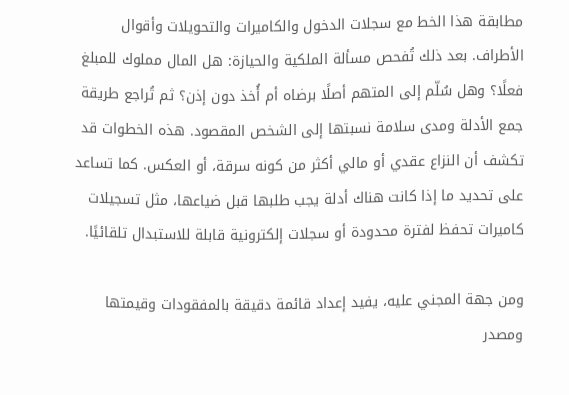مطابقة هذا الخط مع سجلات الدخول والكاميرات والتحويلات وأقوال الأطراف. بعد ذلك تُفحص مسألة الملكية والحيازة: هل المال مملوك للمبلغ فعلًا؟ وهل سُلّم إلى المتهم أصلًا برضاه أم أُخذ دون إذن؟ ثم تُراجع طريقة جمع الأدلة ومدى سلامة نسبتها إلى الشخص المقصود. هذه الخطوات قد تكشف أن النزاع عقدي أو مالي أكثر من كونه سرقة، أو العكس. كما تساعد على تحديد ما إذا كانت هناك أدلة يجب طلبها قبل ضياعها، مثل تسجيلات كاميرات تحفظ لفترة محدودة أو سجلات إلكترونية قابلة للاستبدال تلقائيًا.

ومن جهة المجني عليه، يفيد إعداد قائمة دقيقة بالمفقودات وقيمتها ومصدر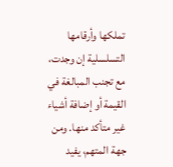تملكها وأرقامها التسلسلية إن وجدت، مع تجنب المبالغة في القيمة أو إضافة أشياء غير متأكد منها. ومن جهة المتهم، يفيد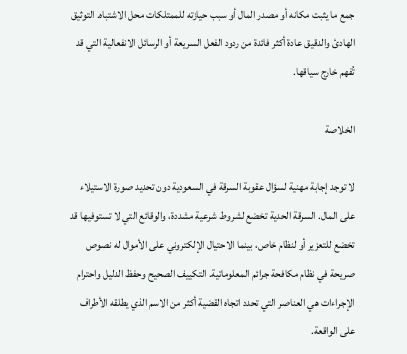جمع ما يثبت مكانه أو مصدر المال أو سبب حيازته للممتلكات محل الاشتباه. التوثيق الهادئ والدقيق عادة أكثر فائدة من ردود الفعل السريعة أو الرسائل الانفعالية التي قد تُفهم خارج سياقها.

الخلاصة

لا توجد إجابة مهنية لسؤال عقوبة السرقة في السعودية دون تحديد صورة الاستيلاء على المال. السرقة الحدية تخضع لشروط شرعية مشددة، والوقائع التي لا تستوفيها قد تخضع للتعزير أو لنظام خاص، بينما الاحتيال الإلكتروني على الأموال له نصوص صريحة في نظام مكافحة جرائم المعلوماتية. التكييف الصحيح وحفظ الدليل واحترام الإجراءات هي العناصر التي تحدد اتجاه القضية أكثر من الاسم الذي يطلقه الأطراف على الواقعة.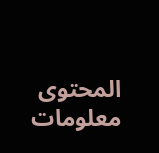المحتوى معلومات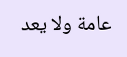عامة ولا يعد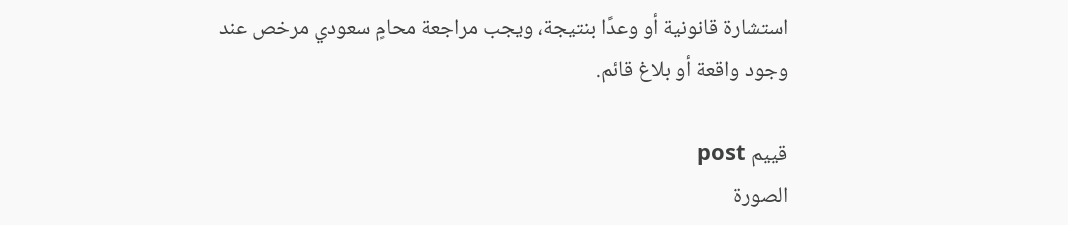استشارة قانونية أو وعدًا بنتيجة، ويجب مراجعة محامٍ سعودي مرخص عند وجود واقعة أو بلاغ قائم.

قييم post
الصورة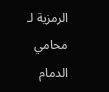الرمزية لـ محامي الدمام